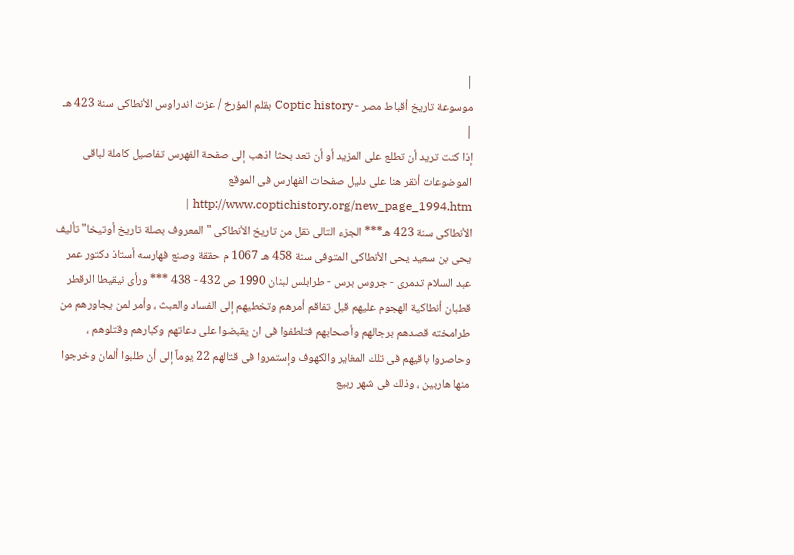|
موسوعة تاريخ أقباط مصر - Coptic history بقلم المؤرخ / عزت اندراوس الأنطاكى سنة 423 هـ |
إذا كنت تريد أن تطلع على المزيد أو أن تعد بحثا اذهب إلى صفحة الفهرس تفاصيل كاملة لباقى الموضوعات أنقر هنا على دليل صفحات الفهارس فى الموقع http://www.coptichistory.org/new_page_1994.htm |
الأنطاكى سنة 423 هـ*** الجزء التالى نقل من تاريخ الأنطاكى " المعروف بصلة تاريخ أوتيخا" تأليف يحى بن سعيد يحى الأنطاكى المتوفى سنة 458 هـ 1067 م حققة وصنع فهارسه أستاذ دكتور عمر عبد السلام تدمرى - جروس برس - طرابلس لبنان 1990 ص 432 - 438 *** ورأى نيقيطا الرقطر قطبان أنطاكية الهجوم عليهم قبل تفاقم أمرهم وتخطيهم إلى الفساد والعبث ، وأمر لمن يجاورهم من طرامخته قصدهم برجالهم وأصحابهم فتلطفوا فى ان يقبضوا على دعاتهم وكبارهم وقتلوهم ، وحاصروا باقيهم فى تلك المغاير والكهوف وإستمروا فى قتالهم 22 يوماً إلى أن طلبوا ألمان وخرجوا منها هاربين ، وذلك فى شهر ربيع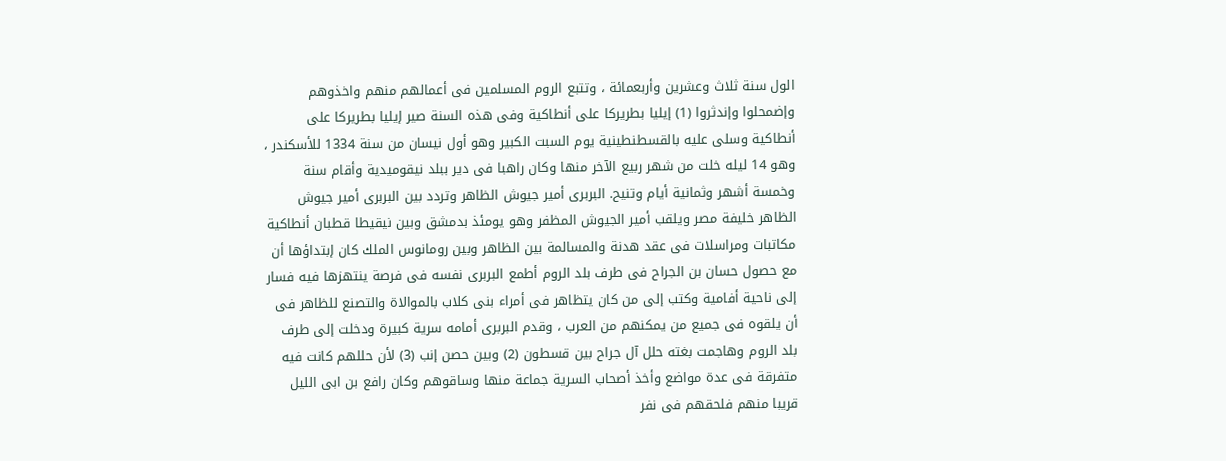الول سنة ثلاث وعشرين وأربعمائة ، وتتبع الروم المسلمين فى أعمالهم منهم واخذوهم وإضمحلوا وإندثروا (1) إيليا بطريركا على أنطاكية وفى هذه السنة صير إيليا بطريركا على أنطاكية وسلى عليه بالقسطنطينية يوم السبت الكبير وهو أول نيسان من سنة 1334 للأسكندر ، وهو 14 ليله خلت من شهر ربيع الآخر منها وكان راهبا فى دير ببلد نيقوميدية وأقام سنة وخمسة أشهر وثمانية أيام وتنيح. البربرى أمير جيوش الظاهر وتردد بين البربرى أمير جيوش الظاهر خليفة مصر ويلقب أمير الجيوش المظفر وهو يومئذ بدمشق وبين نيقيطا قطبان أنطاكية مكاتبات ومراسلات فى عقد هدنة والمسالمة بين الظاهر وبين رومانوس الملك كان إبتداؤها أن مع حصول حسان بن الجراح فى طرف بلد الروم أطمع البربرى نفسه فى فرصة ينتهزها فيه فسار إلى ناحية أفامية وكتب إلى من كان يتظاهر فى أمراء بنى كلاب بالموالاة والتصنع للظاهر فى أن يلقوه فى جميع من يمكنهم من العرب ، وقدم البربرى أمامه سرية كبيرة ودخلت إلى طرف بلد الروم وهاجمت بغته حلل آل جراح بين قسطون (2) وبين حصن إنب (3) لأن حللهم كانت فيه متفرقة فى عدة مواضع وأخذ أصحاب السرية جماعة منها وساقوهم وكان رافع بن ابى الليل قريبا منهم فلحقهم فى نفر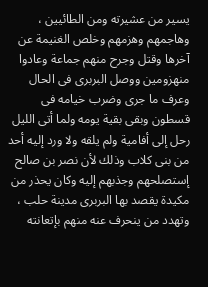يسير من عشيرته ومن الطائيين ، وهاجمهم وهزمهم وخلص الغنيمة عن آخرها وقتل وجرح منهم جماعة وعادوا منهزومين ووصل البربرى فى الحال وعرف ما جرى وضرب خيامه فى قسطون وبقى بقية يومه ولما أتى الليل رحل إلى أفامية ولم يلقه ولا ورد إليه أحد من بنى كلاب وذلك لأن نصر بن صالح إستصلحهم وجذبهم إليه وكان يحذر من مكيدة يقصد بها البربرى مدينة حلب ، وتهدد من ينحرف عنه منهم بإتعانته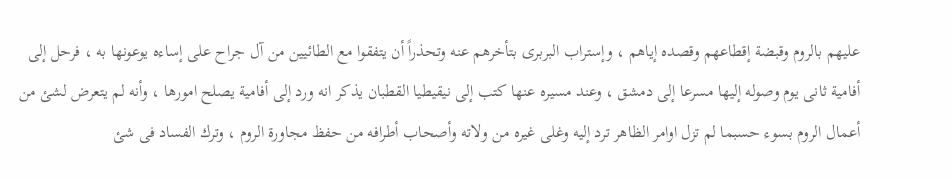عليهم بالروم وقبضة إقطاعهم وقصده إياهم ، وإستراب البربرى بتأخرهم عنه وتحذراً أن يتفقوا مع الطائيين من آل جراح على إساءه يوعونها به ، فرحل إلى أفامية ثانى يوم وصوله إليها مسرعا إلى دمشق ، وعند مسيره عنها كتب إلى نيقيطيا القطبان يذكر انه ورد إلى أفامية يصلح امورها ، وأنه لم يتعرض لشئ من أعمال الروم بسوء حسبما لم تزل اوامر الظاهر ترد إليه وغلى غيره من ولاته وأصحاب أطرافه من حفظ مجاورة الروم ، وترك الفساد فى شئ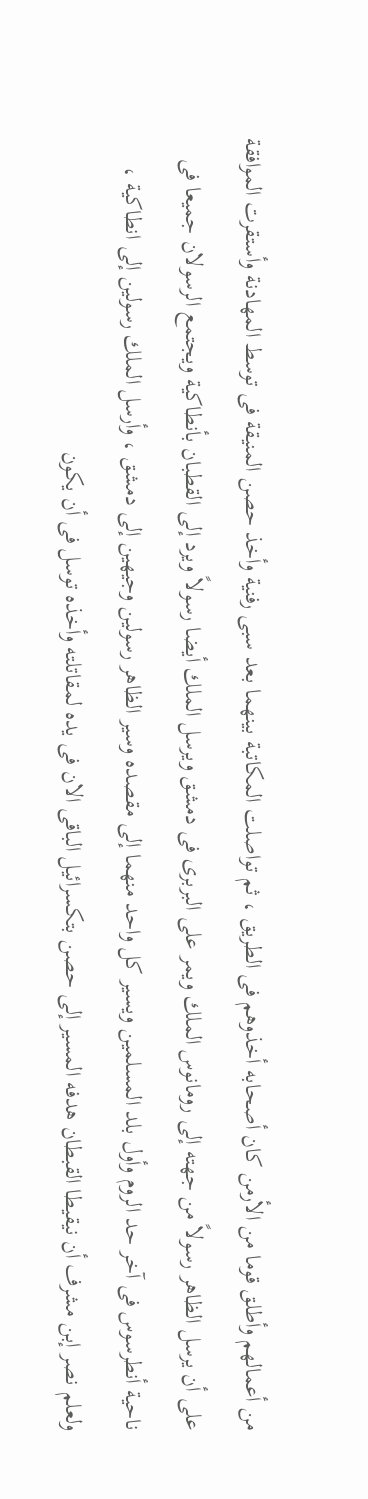من أعمالهم وأطلق قوما من الأرمن كان أصحابه أخذوهم فى الطريق ، ثم تواصلت المكاتبة بينهما بعد سبى رفنية وأخذ حصن المنيقة فى توسط المهادنة وأستقرت الموافقة على أن يرسل الظاهر رسولاً من جهته إلى رومانوس الملك ويمر على البربرى فى دمشق ويرسل الملك أيضا رسولاً ويرد إلى القطبان بأنطاكية ويجتمع الرسولان جميعا فى ناحية أنطرسوس فى آخر حد الروم وأول بلد المسلمين ويسير كل واحد منهما إلى مقصده وسير الظاهر رسولين وجيهين إلى دمشق ، وأرسل الملك رسولين إلى انطاكية ، ولعلم نصر إبن مشرف أن نيقيطا القبطان هدفه المسير إلى حصن بتكسرائيل الباقى الان فى يده لمقاتلته وأخذه توسل فى أن يكون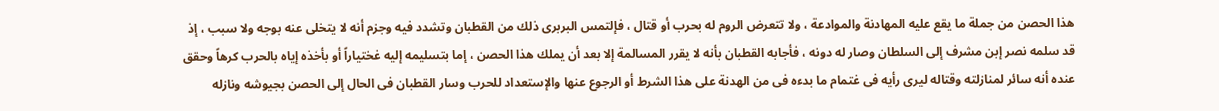هذا الحصن من جملة ما يقع عليه المهادنة والموادعة ، ولا تتعرض الروم له بحرب أو قتال ، فإلتمس البربرى ذلك من القطبان وتشدد فيه وجزم أنه لا يتخلى عنه بوجه ولا سبب ، إذ قد سلمه نصر إبن مشرف إلى السلطان وصار له دونه ، فأجابه القطبان بأنه لا يقرر المسالمة إلا بعد أن يملك هذا الحصن ، إما بتسليمه إليه غختياراً أو بأخذه إياه بالحرب كرهاً وحقق عنده أنه سائر لمنازلته وقتاله ليرى رأيه فى غتمام ما بدءه فى من الهدنة على هذا الشرط أو الرجوع عنها والإستعداد للحرب وسار القطبان فى الحال إلى الحصن بجيوشه ونازله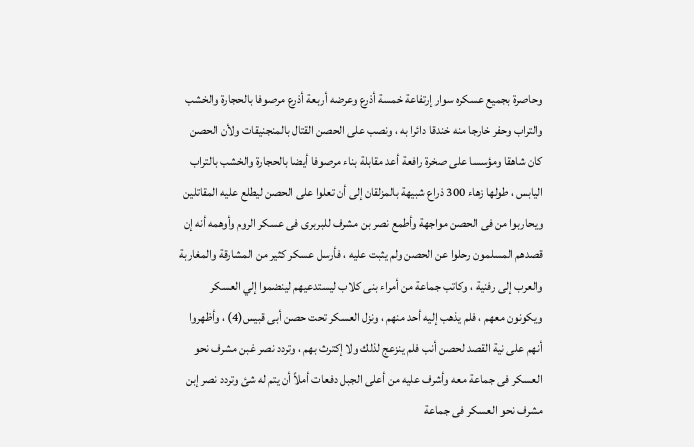وحاصرة بجميع عسكره سوار إرتفاعة خمسة أذرع وعرضه أربعة أذرع مرصوفا بالحجارة والخشب والتراب وحفر خارجا منه خندقا دائرا به ، ونصب على الحصن القتال بالمنجنيقات ولأن الحصن كان شاهقا ومؤسسا على صخرة رافعة أعد مقابلة بناء مرصوفا أيضا بالحجارة والخشب بالتراب اليابس ، طولها زهاء 300 ذراع شبيهة بالمزلقان إلى أن تعلوا على الحصن ليطلع عليه المقاتلين ويحاربوا من فى الحصن مواجهة وأطمع نصر بن مشرف للبربرى فى عسكر الروم وأوهمه أنه إن قصدهم المسلمون رحلوا عن الحصن ولم يثبت عليه ، فأرسل عسكر كثير من المشارقة والمغاربة والعرب إلى رفنية ، وكاتب جماعة من أمراء بنى كلاب ليستدعيهم لينضموا إلي العسكر ويكونون معهم ، فلم يذهب إليه أحد منهم ، ونزل العسكر تحت حصن أبى قبيس(4) ، وأظهروا أنهم على نية القصد لحصن أنب فلم ينزعج لذلك ولا إكترث بهم ، وتردد نصر غبن مشرف نحو العسكر فى جماعة معه وأشرف عليه من أعلى الجبل دفعات أملاً أن يتم له شئ وتردد نصر إبن مشرف نحو العسكر فى جماعة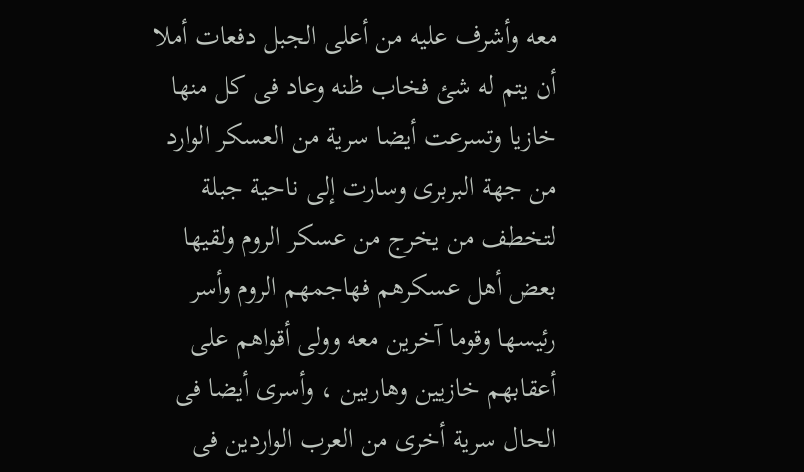معه وأشرف عليه من أعلى الجبل دفعات أملا أن يتم له شئ فخاب ظنه وعاد فى كل منها خازيا وتسرعت أيضا سرية من العسكر الوارد من جهة البربرى وسارت إلى ناحية جبلة لتخطف من يخرج من عسكر الروم ولقيها بعض أهل عسكرهم فهاجمهم الروم وأسر رئيسها وقوما آخرين معه وولى أقواهم على أعقابهم خازيين وهاربين ، وأسرى أيضا فى الحال سرية أخرى من العرب الواردين فى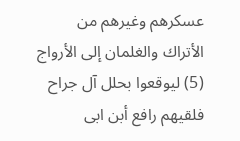عسكرهم وغيرهم من الأتراك والغلمان إلى الأرواج (5) ليوقعوا بحلل آل جراح فلقيهم رافع أبن ابى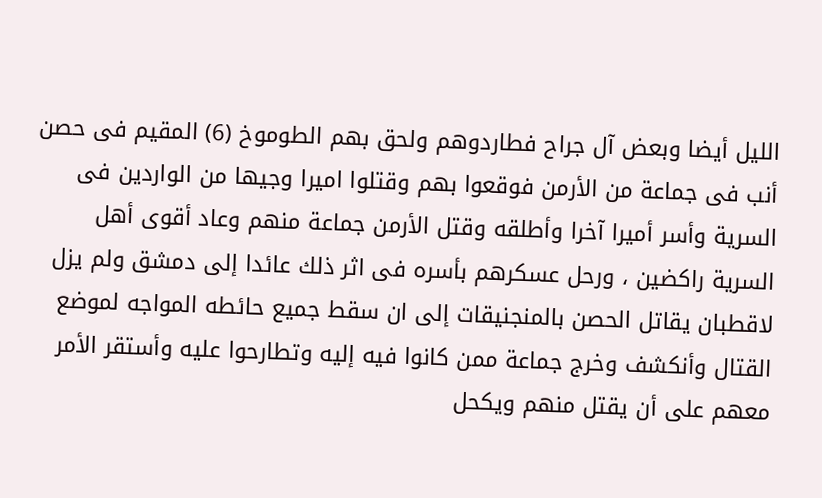الليل أيضا وبعض آل جراح فطاردوهم ولحق بهم الطوموخ (6) المقيم فى حصن أنب فى جماعة من الأرمن فوقعوا بهم وقتلوا اميرا وجيها من الواردين فى السرية وأسر أميرا آخرا وأطلقه وقتل الأرمن جماعة منهم وعاد أقوى أهل السرية راكضين ، ورحل عسكرهم بأسره فى اثر ذلك عائدا إلى دمشق ولم يزل لاقطبان يقاتل الحصن بالمنجنيقات إلى ان سقط جميع حائطه المواجه لموضع القتال وأنكشف وخرج جماعة ممن كانوا فيه إليه وتطارحوا عليه وأستقر الأمر معهم على أن يقتل منهم ويكحل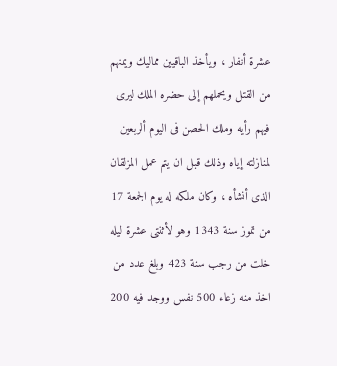عشرة أنفار ، ويأخذ الباقيين مماليك ويمنهم من القتل ويحملهم إلى حضره الملك ليرى فيهم رأيه وملك الحصن فى اليوم ألربعين لمنازلته إياه وذلك قبل ان يتم عمل المزلقان الذى أنشأه ، وكان ملكه له يوم الجمعة 17 من تموز سنة 1343 وهو لأثنتى عشرة ليله خلت من رجب سنة 423 وبلغ عدد من اخذ منه زعاء 500 نفس ووجد فيه 200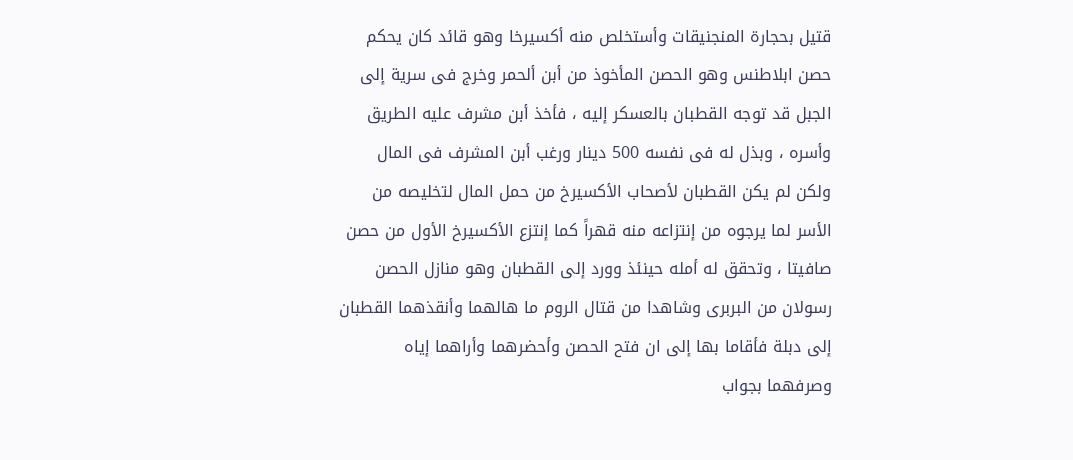قتيل بحجارة المنجنيقات وأستخلص منه أكسيرخا وهو قائد كان يحكم حصن ابلاطنس وهو الحصن المأخوذ من أبن ألحمر وخرج فى سرية إلى الجبل قد توجه القطبان بالعسكر إليه ، فأخذ أبن مشرف عليه الطريق وأسره ، وبذل له فى نفسه 500 دينار ورغب أبن المشرف فى المال ولكن لم يكن القطبان لأصحاب الأكسيرخ من حمل المال لتخليصه من الأسر لما يرجوه من إنتزاعه منه قهراً كما إنتزع الأكسيرخ الأول من حصن صافيتا ، وتحقق له أمله حينئذ وورد إلى القطبان وهو منازل الحصن رسولان من البربرى وشاهدا من قتال الروم ما هالهما وأنقذهما القطبان إلى دبلة فأقاما بها إلى ان فتح الحصن وأحضرهما وأراهما إياه وصرفهما بجواب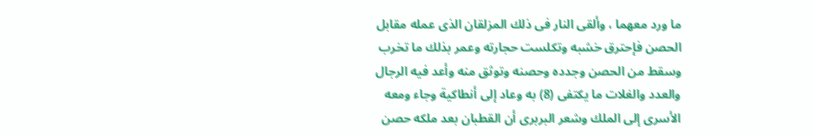ما ورد معهما ، وألقى النار فى ذلك المزلقان الذى عمله مقابل الحصن فإحترق خشبه وتكلست حجارته وعمر بذلك ما تخرب وسقط من الحصن وجدده وحصنه وتوثق منه وأعد فيه الرجال والعدد والغلات ما يكتفى (8) به وعاد إلى أنطاكية وجاء ومعه الأسرى إلى الملك وشعر البربرى أن القطبان بعد ملكه حصن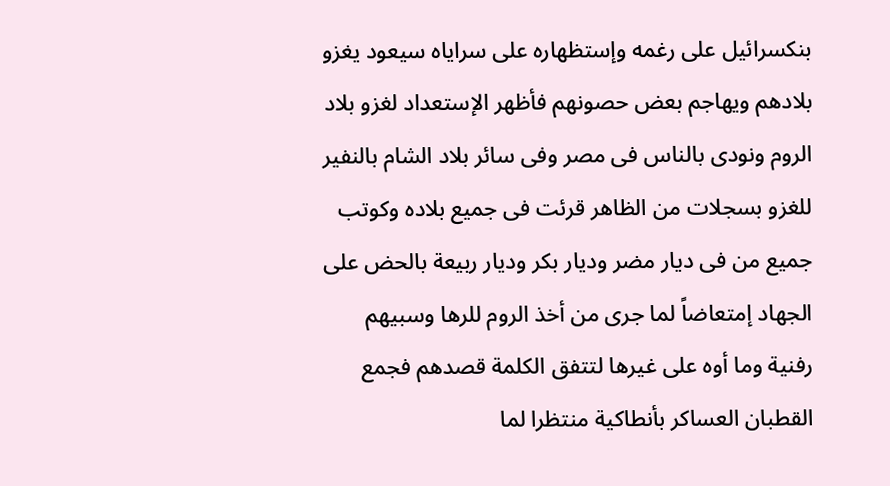بنكسرائيل على رغمه وإستظهاره على سراياه سيعود يغزو بلادهم ويهاجم بعض حصونهم فأظهر الإستعداد لغزو بلاد الروم ونودى بالناس فى مصر وفى سائر بلاد الشام بالنفير للغزو بسجلات من الظاهر قرئت فى جميع بلاده وكوتب جميع من فى ديار مضر وديار بكر وديار ربيعة بالحض على الجهاد إمتعاضاً لما جرى من أخذ الروم للرها وسبيهم رفنية وما أوه على غيرها لتتفق الكلمة قصدهم فجمع القطبان العساكر بأنطاكية منتظرا لما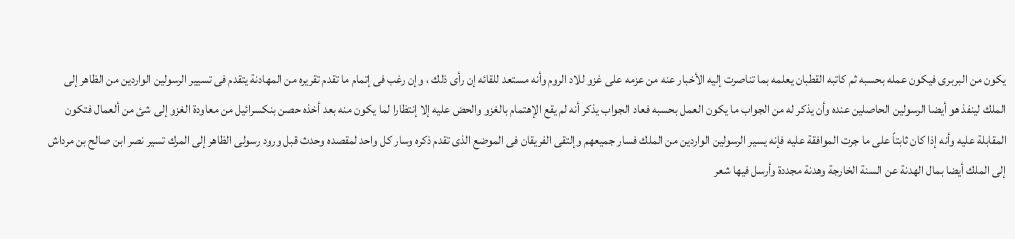يكون من البربرى فيكون عمله بحسبه ثم كاتبه القطبان يعلمه بما تناصرت إليه الأخبار عنه من عزمه على غزو للاد الروم وأنه مستعد للقائه إن رأى ذلك ، وإن رغب فى إتمام ما تقدم تقريره من المهادنة يتقدم فى تسيير الرسولين الواردين من الظاهر إلى الملك لينفذ هو أيضا الرسولين الحاصلين عنده وأن يذكر له من الجواب ما يكون العمل بحسبه فعاد الجواب يذكر أنه لم يقع الإهتمام بالغزو والحض عليه إلا إنتظارا لما يكون منه بعد أخذه حصن بنكسرائيل من معاودة الغزو إلى شئ من ألعمال فتكون المقابلة عليه وأنه إذا كان ثابتاً على ما جرت الموافقة عليه فإنه يسير الرسولين الواردين من الملك فسار جميعهم وإلتقى الفريقان فى الموضع الذى تقدم ذكره وسار كل واحد لمقصده وحدث قبل ورود رسولى الظاهر إلى المرك تسير نصر ابن صالح بن مرداش إلى الملك أيضا بمال الهدنة عن السنة الخارجة وهدنة مجددة وأرسل فيها شعر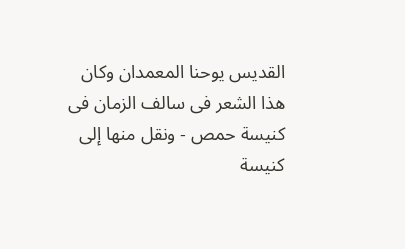القديس يوحنا المعمدان وكان هذا الشعر فى سالف الزمان فى كنيسة حمص - ونقل منها إلى كنيسة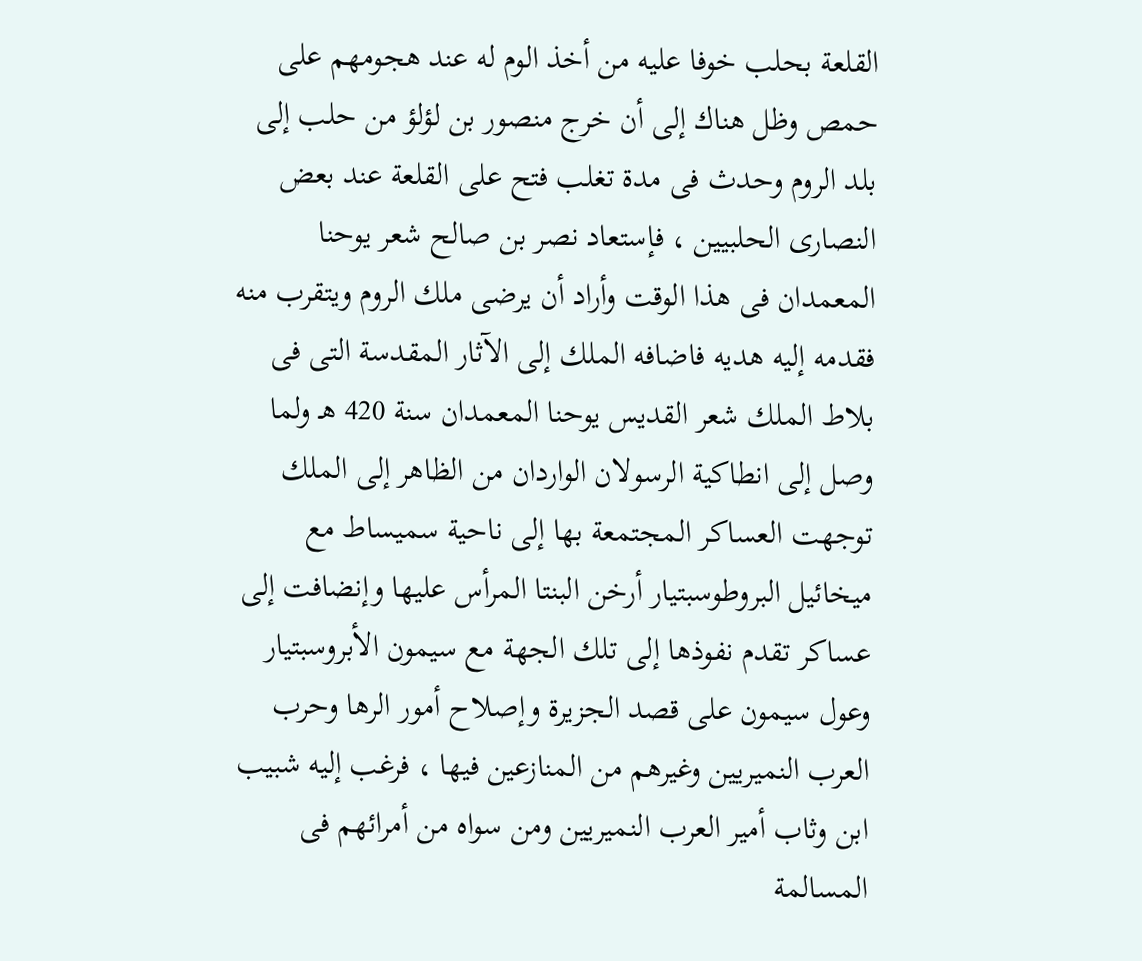القلعة بحلب خوفا عليه من أخذ الوم له عند هجومهم على حمص وظل هناك إلى أن خرج منصور بن لؤلؤ من حلب إلى بلد الروم وحدث فى مدة تغلب فتح على القلعة عند بعض النصارى الحلبيين ، فإستعاد نصر بن صالح شعر يوحنا المعمدان فى هذا الوقت وأراد أن يرضى ملك الروم ويتقرب منه فقدمه إليه هديه فاضافه الملك إلى الآثار المقدسة التى فى بلاط الملك شعر القديس يوحنا المعمدان سنة 420 هـ ولما وصل إلى انطاكية الرسولان الواردان من الظاهر إلى الملك توجهت العساكر المجتمعة بها إلى ناحية سميساط مع ميخائيل البروطوسبتيار أرخن البنتا المرأس عليها وإنضافت إلى عساكر تقدم نفوذها إلى تلك الجهة مع سيمون الأبروسبتيار وعول سيمون على قصد الجزيرة وإصلاح أمور الرها وحرب العرب النميريين وغيرهم من المنازعين فيها ، فرغب إليه شبيب ابن وثاب أمير العرب النميريين ومن سواه من أمرائهم فى المسالمة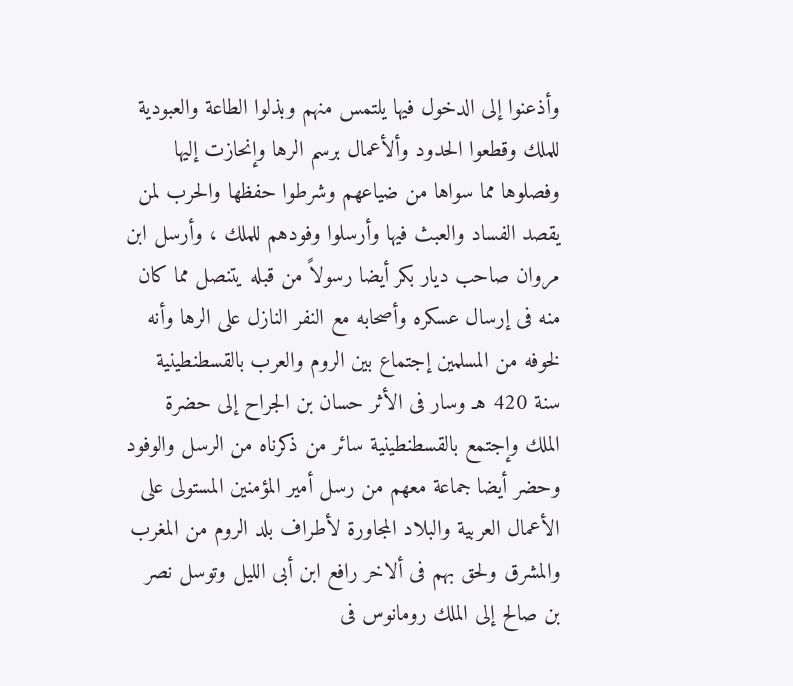وأذعنوا إلى الدخول فيها يلتمس منهم وبذلوا الطاعة والعبودية للملك وقطعوا الحدود وألأعمال برسم الرها وإنحازت إليها وفصلوها مما سواها من ضياعهم وشرطوا حفظها والحرب لمن يقصد الفساد والعبث فيها وأرسلوا وفودهم للملك ، وأرسل ابن مروان صاحب ديار بكر أيضا رسولاً من قبله يتنصل مما كان منه فى إرسال عسكره وأصحابه مع النفر النازل على الرها وأنه لخوفه من المسلمين إجتماع بين الروم والعرب بالقسطنطينية سنة 420 هـ وسار فى الأثر حسان بن الجراح إلى حضرة الملك وإجتمع بالقسطنطينية سائر من ذكرناه من الرسل والوفود وحضر أيضا جماعة معهم من رسل أمير المؤمنين المستولى على الأعمال العربية والبلاد المجاورة لأطراف بلد الروم من المغرب والمشرق ولحق بهم فى ألاخر رافع ابن أبى الليل وتوسل نصر بن صالح إلى الملك رومانوس فى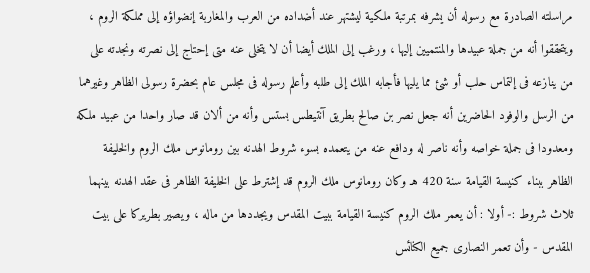مراسلته الصادرة مع رسوله أن يشرفه بمرتبة ملكية ليشتهر عند أضداده من العرب والمغاربة إنضواؤه إلى مملكة الروم ، ويتحققوا أنه من جملة عبيدها والمنتميين إليها ، ورغب إلى الملك أيضا أن لا يتخلى عنه متى إحتاج إلى نصرته ونجدته على من ينازعه فى إلتماس حلب أو شئ مما يليها فأجابه الملك إلى طلبه وأعلم رسوله فى مجلس عام بحضرة رسولى الظاهر وغيرهما من الرسل والوفود الحاضرين أنه جعل نصر بن صالح بطريق آنتيطس بستس وأنه من ألان قد صار واحدا من عبيد ملكه ومعدودا فى جملة خواصه وأنه ناصر له ودافع عنه من يتعمده بسوء شروط الهدنه بين رومانوس ملك الروم والخليفة الظاهر ببناء كنيسة القيامة سنة 420 هـ وكان رومانوس ملك الروم قد إشترط على الخليفة الظاهر فى عقد الهدنه بينهما ثلاث شروط :- أولا : أن يعمر ملك الروم كنيسة القيامة ببيت المقدس ويجددها من ماله ، ويصير بطريركا على بيت المقدس - وأن تعمر النصارى جميع الكنائس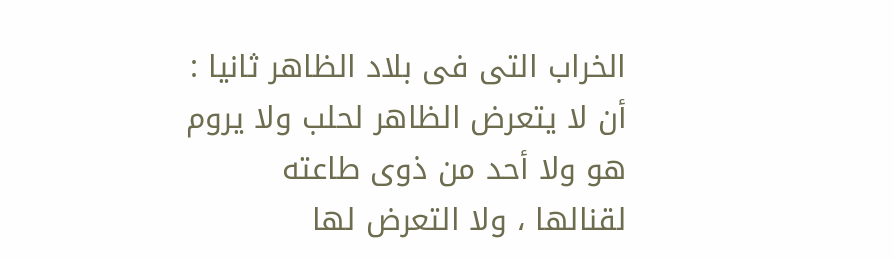الخراب التى فى بلاد الظاهر ثانيا : أن لا يتعرض الظاهر لحلب ولا يروم هو ولا أحد من ذوى طاعته لقنالها ، ولا التعرض لها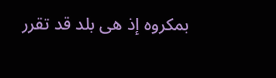بمكروه إذ هى بلد قد تقرر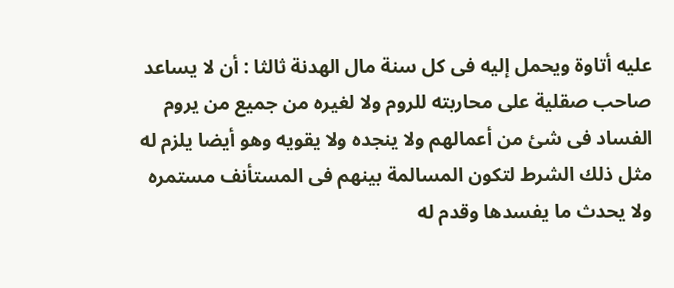عليه أتاوة ويحمل إليه فى كل سنة مال الهدنة ثالثا : أن لا يساعد صاحب صقلية على محاربته للروم ولا لغيره من جميع من يروم الفساد فى شئ من أعمالهم ولا ينجده ولا يقويه وهو أيضا يلزم له مثل ذلك الشرط لتكون المسالمة بينهم فى المستأنف مستمره ولا يحدث ما يفسدها وقدم له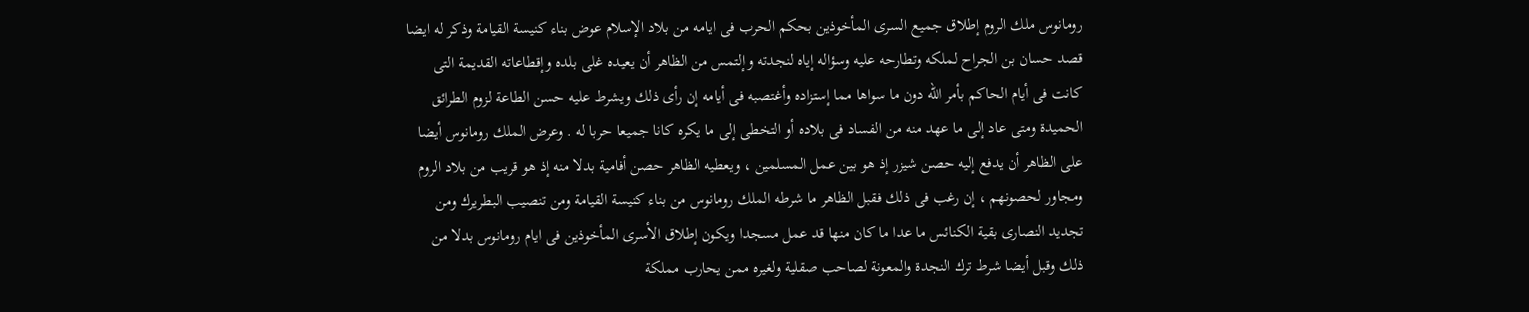رومانوس ملك الروم إطلاق جميع السرى المأخوذين بحكم الحرب فى ايامه من بلاد الإسلام عوض بناء كنيسة القيامة وذكر له ايضا قصد حسان بن الجراح لملكه وتطارحه عليه وسؤاله إياه لنجدته وإلتمس من الظاهر أن يعيده غلى بلده وإقطاعاته القديمة التى كانت فى أيام الحاكم بأمر الله دون ما سواها مما إستزاده وأغتصبه فى أيامه إن رأى ذلك ويشرط عليه حسن الطاعة لزوم الطرائق الحميدة ومتى عاد إلى ما عهد منه من الفساد فى بلاده أو التخطى إلى ما يكره كانا جميعا حربا له . وعرض الملك رومانوس أيضا على الظاهر أن يدفع إليه حصن شيزر إذ هو بين عمل المسلمين ، ويعطيه الظاهر حصن أفامية بدلا منه إذ هو قريب من بلاد الروم ومجاور لحصونهم ، إن رغب فى ذلك فقبل الظاهر ما شرطه الملك رومانوس من بناء كنيسة القيامة ومن تنصيب البطريرك ومن تجديد النصارى بقية الكنائس ما عدا ما كان منها قد عمل مسجدا ويكون إطلاق الأسرى المأخوذين فى ايام رومانوس بدلا من ذلك وقبل أيضا شرط ترك النجدة والمعونة لصاحب صقلية ولغيره ممن يحارب مملكة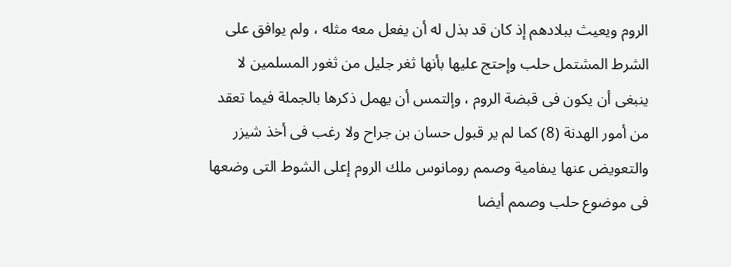الروم ويعيث ببلادهم إذ كان قد بذل له أن يفعل معه مثله ، ولم يوافق على الشرط المشتمل حلب وإحتج عليها بأنها ثغر جليل من ثغور المسلمين لا ينبغى أن يكون فى قبضة الروم ، وإلتمس أن يهمل ذكرها بالجملة فيما تعقد من أمور الهدنة (8) كما لم ير قبول حسان بن جراح ولا رغب فى أخذ شيزر والتعويض عنها يىفامية وصمم رومانوس ملك الروم إعلى الشوط التى وضعها فى موضوع حلب وصمم أيضا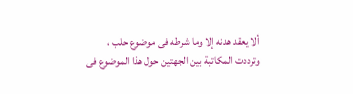ألا يعقد هدنه إلا وما شرطه فى موضوع حلب ، وترددت المكاتبة بين الجهتين حول هذا الموضوع فى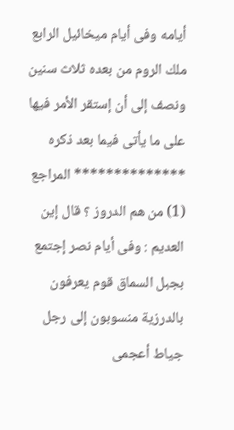أيامه وفى أيام ميخائيل الرابع ملك الروم من بعده ثلاث سنين ونصف إلى أن إستقر الأمر فيها على ما يأتى فيما بعد ذكره ************** المراجع (1) من هم الدروز ؟ قال إين العديم : وفى أيام نصر إجتمع بجبل السماق قوم يعرفون بالدرزية منسوبون إلى رجل جياط أعجمى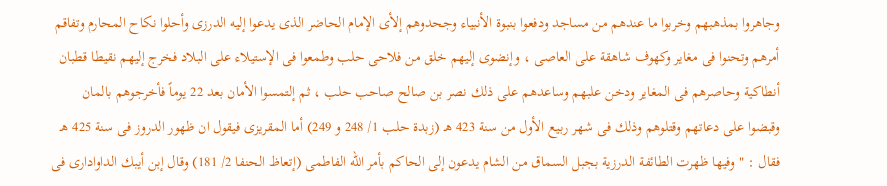وجاهروا بمذهبهم وخربوا ما عندهم من مساجد ودفعوا بنبوة الأنبياء وجحدوهم إلأى الإمام الحاضر الذى يدعوا إليه الدرزى وأحلوا نكاح المحارم وتفاقم أمرهم وتحنوا فى مغاير وكهوف شاهقة على العاصى ، وإنضوى إليهم خلق من فلاحى حلب وطمعوا فى الإستيلاء على البلاد فخرج إليهم نقيطا قطبان أنطاكية وحاصرهم فى المغاير ودخن علبهم وساعدهم على ذلك نصر بن صالح صاحب حلب ، ثم إلتمسوا الأمان بعد 22 يوماً فأخرجوهم بالمان وقبضوا على دعاتهم وقتلوهم وذلك فى شهر ربيع الأول من سنة 423 هـ (زبدة حلب 1/ 248 و 249) أما المقريزى فيقول ان ظهور الدروز فى سنة 425 هـ فقال : " وفيها ظهرت الطائفة الدرزية بجبل السماق من الشام يدعون إلى الحاكم بأمر الله الفاطمى (إتعاظ الحنفا 2/ 181) وقال إبن أيبك الداوادارى فى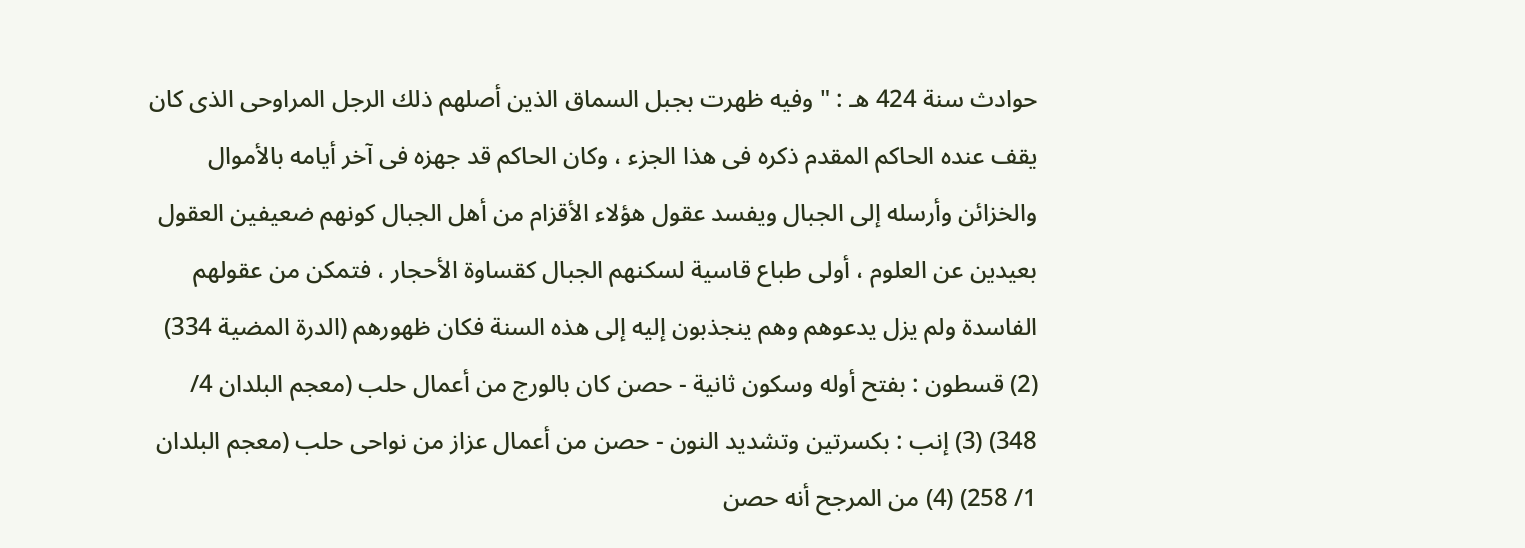حوادث سنة 424 هـ : " وفيه ظهرت بجبل السماق الذين أصلهم ذلك الرجل المراوحى الذى كان يقف عنده الحاكم المقدم ذكره فى هذا الجزء ، وكان الحاكم قد جهزه فى آخر أيامه بالأموال والخزائن وأرسله إلى الجبال ويفسد عقول هؤلاء الأقزام من أهل الجبال كونهم ضعيفين العقول بعيدين عن العلوم ، أولى طباع قاسية لسكنهم الجبال كقساوة الأحجار ، فتمكن من عقولهم الفاسدة ولم يزل يدعوهم وهم ينجذبون إليه إلى هذه السنة فكان ظهورهم (الدرة المضية 334) (2) قسطون : بفتح أوله وسكون ثانية - حصن كان بالورج من أعمال حلب (معجم البلدان 4/ 348) (3) إنب : بكسرتين وتشديد النون - حصن من أعمال عزاز من نواحى حلب (معجم البلدان 1/ 258) (4) من المرجح أنه حصن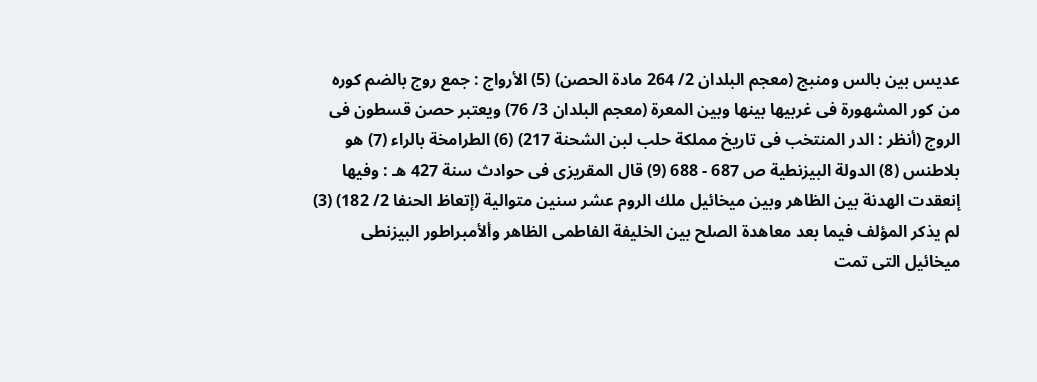عديس بين بالس ومنبج (معجم البلدان 2/ 264 مادة الحصن) (5) الأرواج : جمع روج بالضم كوره من كور المشهورة فى غربيها بينها وبين المعرة (معجم البلدان 3/ 76) ويعتبر حصن قسطون فى الروج (أنظر : الدر المنتخب فى تاريخ مملكة حلب لبن الشحنة 217) (6) الطرامخة بالراء (7) هو بلاطنس (8) الدولة البيزنطية ص 687 - 688 (9) قال المقريزى فى حوادث سنة 427 هـ : وفيها إنعقدت الهدنة بين الظاهر وبين ميخائيل ملك الروم عشر سنين متوالية (إتعاظ الحنفا 2/ 182) (3) لم يذكر المؤلف فيما بعد معاهدة الصلح بين الخليفة الفاطمى الظاهر وألأمبراطور البيزنطى ميخائيل التى تمت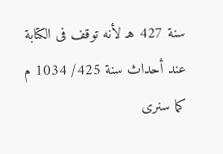سنة 427 هـ لأنه توقف فى الكتابة عند أحداث سنة 425/ 1034 م كما سنرى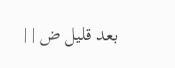بعد قليل ض | |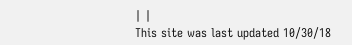| |
This site was last updated 10/30/18